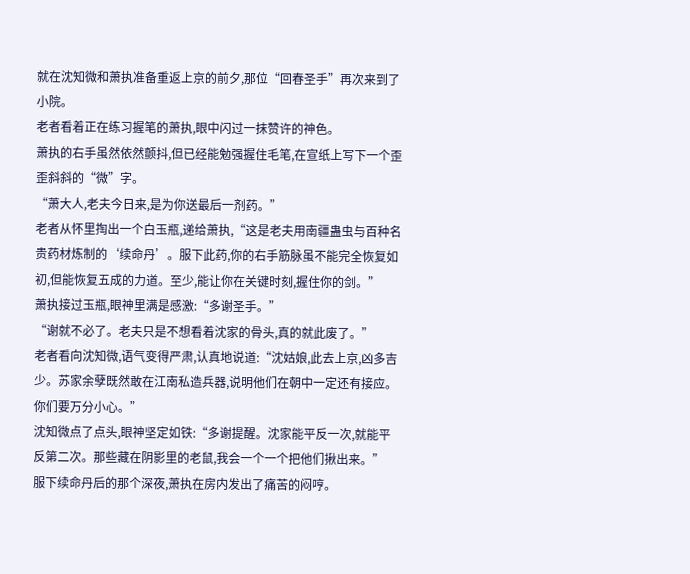就在沈知微和萧执准备重返上京的前夕,那位“回春圣手”再次来到了小院。
老者看着正在练习握笔的萧执,眼中闪过一抹赞许的神色。
萧执的右手虽然依然颤抖,但已经能勉强握住毛笔,在宣纸上写下一个歪歪斜斜的“微”字。
“萧大人,老夫今日来,是为你送最后一剂药。”
老者从怀里掏出一个白玉瓶,递给萧执,“这是老夫用南疆蛊虫与百种名贵药材炼制的‘续命丹’。服下此药,你的右手筋脉虽不能完全恢复如初,但能恢复五成的力道。至少,能让你在关键时刻,握住你的剑。”
萧执接过玉瓶,眼神里满是感激:“多谢圣手。”
“谢就不必了。老夫只是不想看着沈家的骨头,真的就此废了。”
老者看向沈知微,语气变得严肃,认真地说道:“沈姑娘,此去上京,凶多吉少。苏家余孽既然敢在江南私造兵器,说明他们在朝中一定还有接应。你们要万分小心。”
沈知微点了点头,眼神坚定如铁:“多谢提醒。沈家能平反一次,就能平反第二次。那些藏在阴影里的老鼠,我会一个一个把他们揪出来。”
服下续命丹后的那个深夜,萧执在房内发出了痛苦的闷哼。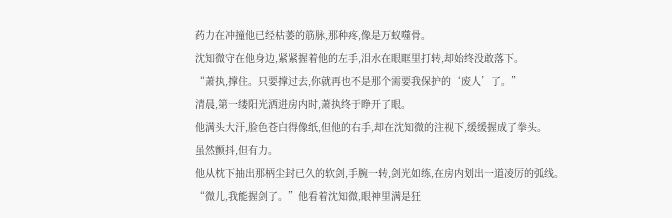药力在冲撞他已经枯萎的筋脉,那种疼,像是万蚁噬骨。
沈知微守在他身边,紧紧握着他的左手,泪水在眼眶里打转,却始终没敢落下。
“萧执,撑住。只要撑过去,你就再也不是那个需要我保护的‘废人’了。”
清晨,第一缕阳光洒进房内时,萧执终于睁开了眼。
他满头大汗,脸色苍白得像纸,但他的右手,却在沈知微的注视下,缓缓握成了拳头。
虽然颤抖,但有力。
他从枕下抽出那柄尘封已久的软剑,手腕一转,剑光如练,在房内划出一道凌厉的弧线。
“微儿,我能握剑了。”他看着沈知微,眼神里满是狂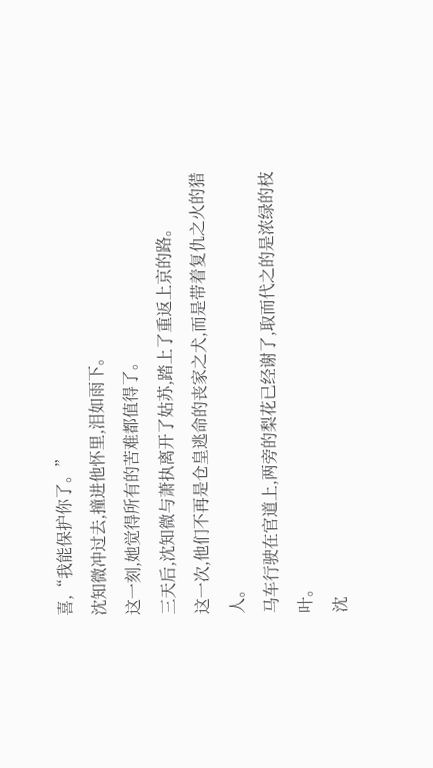喜,“我能保护你了。”
沈知微冲过去,撞进他怀里,泪如雨下。
这一刻,她觉得所有的苦难都值得了。
三天后,沈知微与萧执离开了姑苏,踏上了重返上京的路。
这一次,他们不再是仓皇逃命的丧家之犬,而是带着复仇之火的猎人。
马车行驶在官道上,两旁的梨花已经谢了,取而代之的是浓绿的枝叶。
沈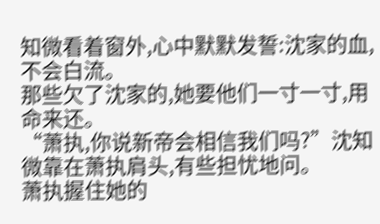知微看着窗外,心中默默发誓:沈家的血,不会白流。
那些欠了沈家的,她要他们一寸一寸,用命来还。
“萧执,你说新帝会相信我们吗?”沈知微靠在萧执肩头,有些担忧地问。
萧执握住她的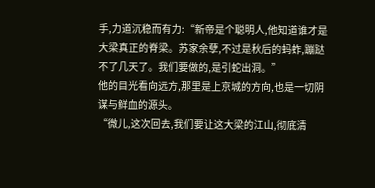手,力道沉稳而有力:“新帝是个聪明人,他知道谁才是大梁真正的脊梁。苏家余孽,不过是秋后的蚂蚱,蹦跶不了几天了。我们要做的,是引蛇出洞。”
他的目光看向远方,那里是上京城的方向,也是一切阴谋与鲜血的源头。
“微儿,这次回去,我们要让这大梁的江山,彻底清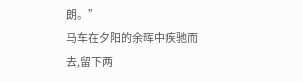朗。”
马车在夕阳的余晖中疾驰而去,留下两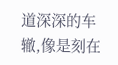道深深的车辙,像是刻在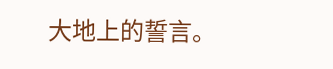大地上的誓言。